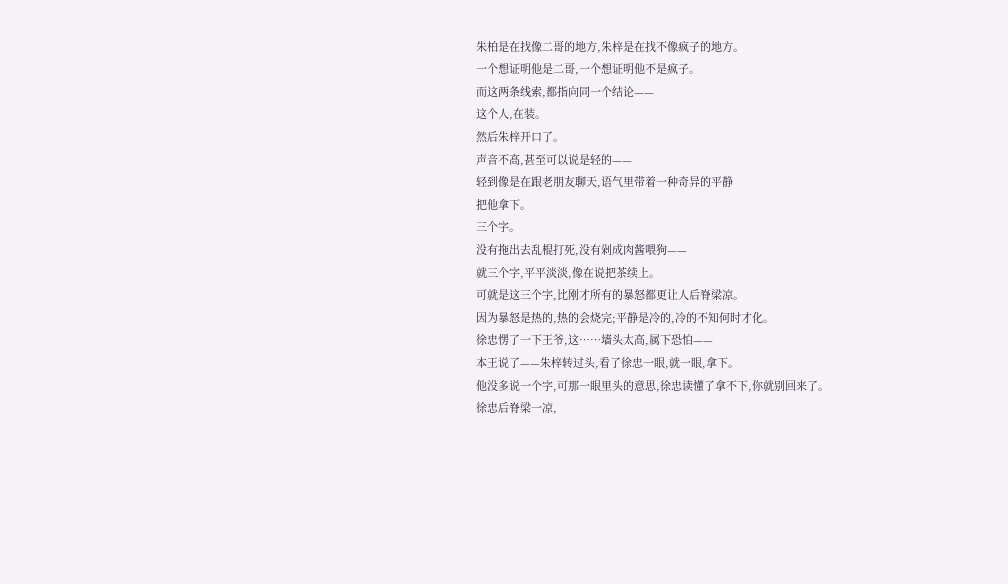朱柏是在找像二哥的地方,朱梓是在找不像疯子的地方。
一个想证明他是二哥,一个想证明他不是疯子。
而这两条线索,都指向同一个结论——
这个人,在装。
然后朱梓开口了。
声音不高,甚至可以说是轻的——
轻到像是在跟老朋友聊天,语气里带着一种奇异的平静
把他拿下。
三个字。
没有拖出去乱棍打死,没有剁成肉酱喂狗——
就三个字,平平淡淡,像在说把茶续上。
可就是这三个字,比刚才所有的暴怒都更让人后脊梁凉。
因为暴怒是热的,热的会烧完;平静是冷的,冷的不知何时才化。
徐忠愣了一下王爷,这……墙头太高,属下恐怕——
本王说了——朱梓转过头,看了徐忠一眼,就一眼,拿下。
他没多说一个字,可那一眼里头的意思,徐忠读懂了拿不下,你就别回来了。
徐忠后脊梁一凉,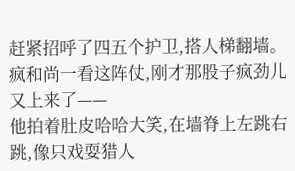赶紧招呼了四五个护卫,搭人梯翻墙。
疯和尚一看这阵仗,刚才那股子疯劲儿又上来了——
他拍着肚皮哈哈大笑,在墙脊上左跳右跳,像只戏耍猎人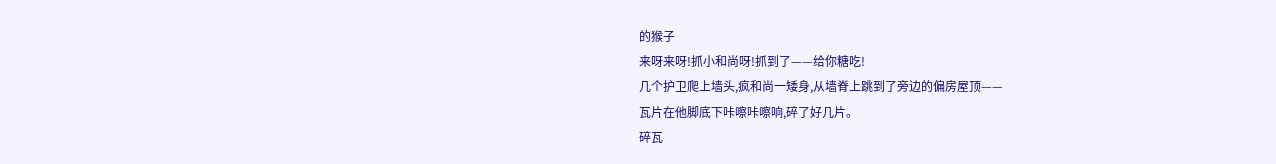的猴子
来呀来呀!抓小和尚呀!抓到了——给你糖吃!
几个护卫爬上墙头,疯和尚一矮身,从墙脊上跳到了旁边的偏房屋顶——
瓦片在他脚底下咔嚓咔嚓响,碎了好几片。
碎瓦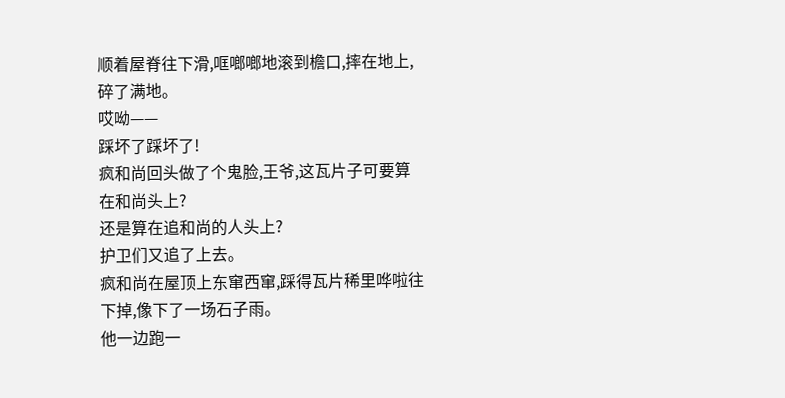顺着屋脊往下滑,哐啷啷地滚到檐口,摔在地上,碎了满地。
哎呦——
踩坏了踩坏了!
疯和尚回头做了个鬼脸,王爷,这瓦片子可要算在和尚头上?
还是算在追和尚的人头上?
护卫们又追了上去。
疯和尚在屋顶上东窜西窜,踩得瓦片稀里哗啦往下掉,像下了一场石子雨。
他一边跑一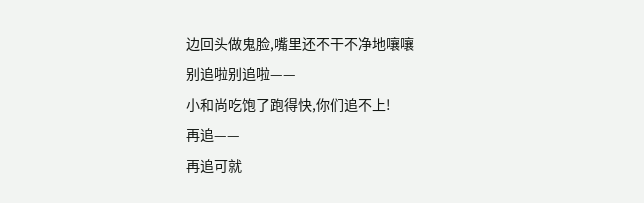边回头做鬼脸,嘴里还不干不净地嚷嚷
别追啦别追啦——
小和尚吃饱了跑得快,你们追不上!
再追——
再追可就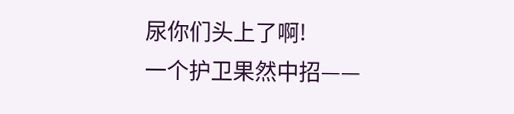尿你们头上了啊!
一个护卫果然中招——